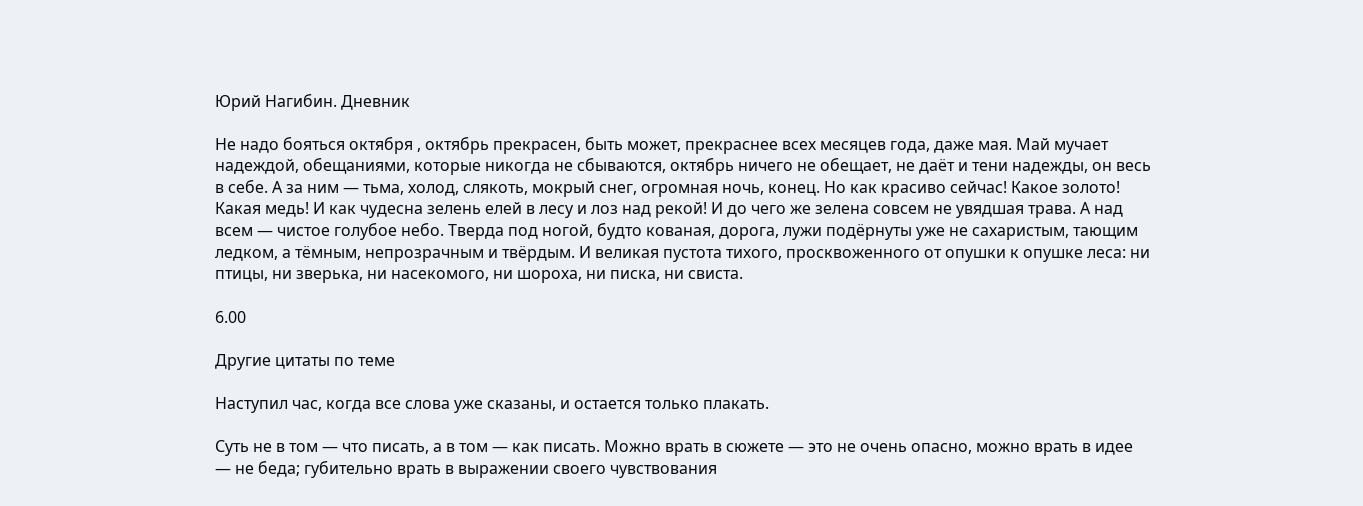Юрий Нагибин. Дневник

Не надо бояться октября , октябрь прекрасен, быть может, прекраснее всех месяцев года, даже мая. Май мучает надеждой, обещаниями, которые никогда не сбываются, октябрь ничего не обещает, не даёт и тени надежды, он весь в себе. А за ним — тьма, холод, слякоть, мокрый снег, огромная ночь, конец. Но как красиво сейчас! Какое золото! Какая медь! И как чудесна зелень елей в лесу и лоз над рекой! И до чего же зелена совсем не увядшая трава. А над всем — чистое голубое небо. Тверда под ногой, будто кованая, дорога, лужи подёрнуты уже не сахаристым, тающим ледком, а тёмным, непрозрачным и твёрдым. И великая пустота тихого, просквоженного от опушки к опушке леса: ни птицы, ни зверька, ни насекомого, ни шороха, ни писка, ни свиста.

6.00

Другие цитаты по теме

Наступил час, когда все слова уже сказаны, и остается только плакать.

Суть не в том — что писать, а в том — как писать. Можно врать в сюжете — это не очень опасно, можно врать в идее — не беда; губительно врать в выражении своего чувствования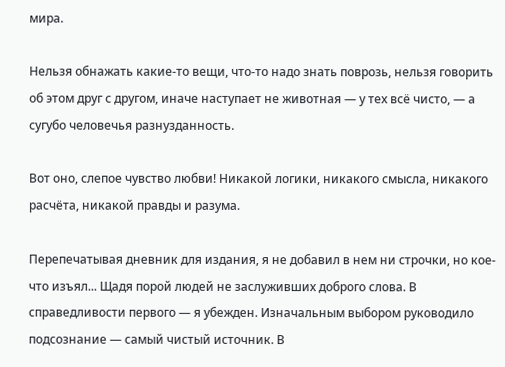мира.

Нельзя обнажать какие-то вещи, что-то надо знать поврозь, нельзя говорить об этом друг с другом, иначе наступает не животная — у тех всё чисто, — а сугубо человечья разнузданность.

Вот оно, слепое чувство любви! Никакой логики, никакого смысла, никакого расчёта, никакой правды и разума.

Перепечатывая дневник для издания, я не добавил в нем ни строчки, но кое-что изъял... Щадя порой людей не заслуживших доброго слова. В справедливости первого — я убежден. Изначальным выбором руководило подсознание — самый чистый источник. В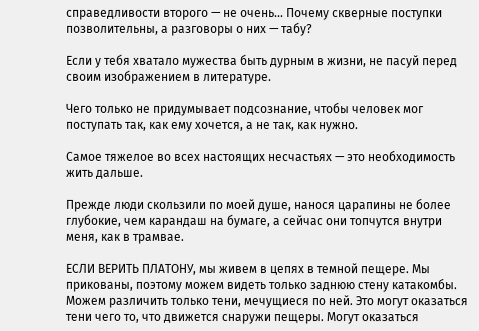справедливости второго — не очень… Почему скверные поступки позволительны, а разговоры о них — табу?

Если у тебя хватало мужества быть дурным в жизни, не пасуй перед своим изображением в литературе.

Чего только не придумывает подсознание, чтобы человек мог поступать так, как ему хочется, а не так, как нужно.

Самое тяжелое во всех настоящих несчастьях — это необходимость жить дальше.

Прежде люди скользили по моей душе, нанося царапины не более глубокие, чем карандаш на бумаге, а сейчас они топчутся внутри меня, как в трамвае.

ЕСЛИ ВЕРИТЬ ПЛАТОНУ, мы живем в цепях в темной пещере. Мы прикованы, поэтому можем видеть только заднюю стену катакомбы. Можем различить только тени, мечущиеся по ней. Это могут оказаться тени чего то, что движется снаружи пещеры. Могут оказаться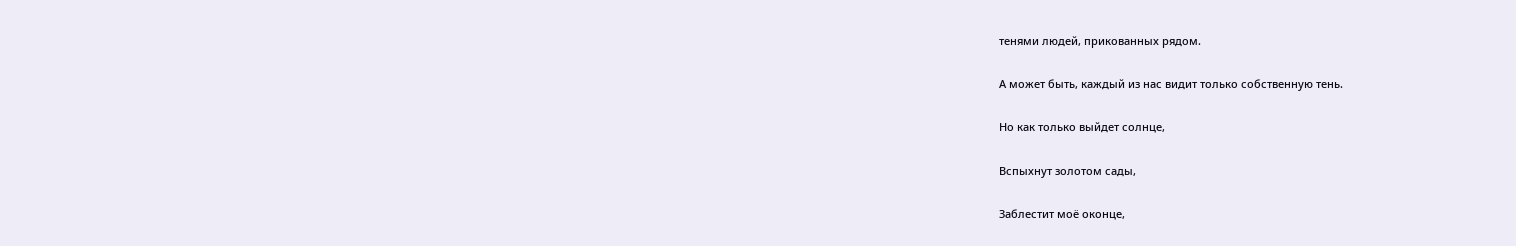тенями людей, прикованных рядом.

А может быть, каждый из нас видит только собственную тень.

Но как только выйдет солнце,

Вспыхнут золотом сады,

Заблестит моё оконце,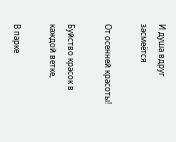И душа вдруг засмеётся

От осенней красоты!

Буйство красок в каждой ветке,

В парке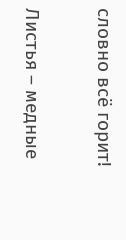словно всё горит!

Листья – медные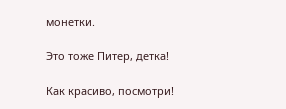монетки.

Это тоже Питер, детка!

Как красиво, посмотри!